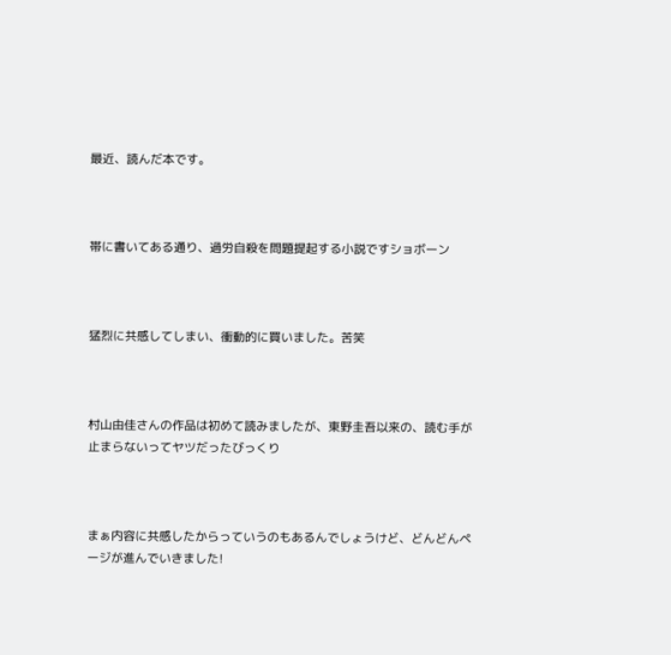最近、読んだ本です。



帯に書いてある通り、過労自殺を問題提起する小説ですショボーン



猛烈に共感してしまい、衝動的に買いました。苦笑



村山由佳さんの作品は初めて読みましたが、東野圭吾以来の、読む手が止まらないってヤツだったびっくり



まぁ内容に共感したからっていうのもあるんでしょうけど、どんどんページが進んでいきました!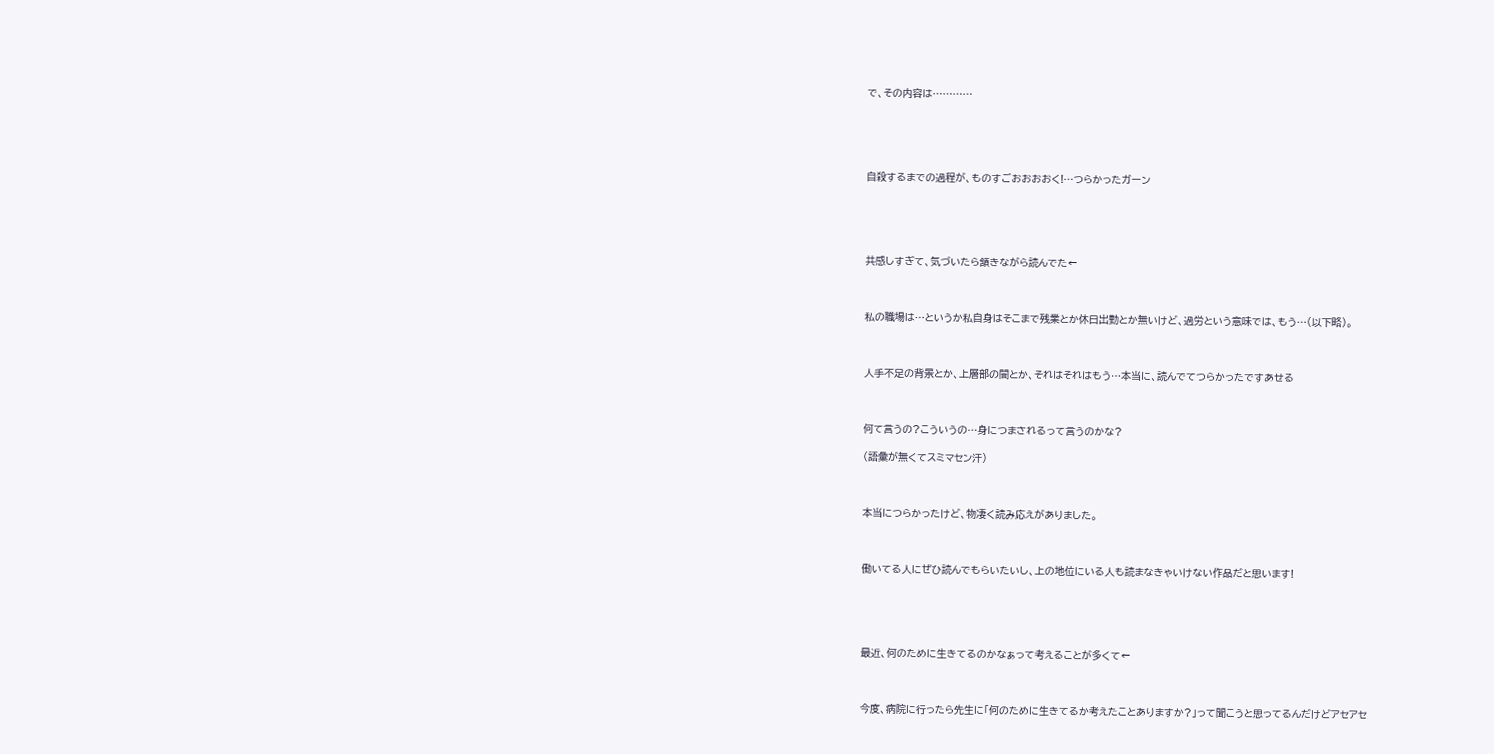で、その内容は…………





自殺するまでの過程が、ものすごおおおおく!…つらかったガーン





共感しすぎて、気づいたら頷きながら読んでた←



私の職場は…というか私自身はそこまで残業とか休日出勤とか無いけど、過労という意味では、もう…(以下略)。



人手不足の背景とか、上層部の闇とか、それはそれはもう…本当に、読んでてつらかったですあせる



何て言うの?こういうの…身につまされるって言うのかな?

(語彙が無くてスミマセン汗)



本当につらかったけど、物凄く読み応えがありました。



働いてる人にぜひ読んでもらいたいし、上の地位にいる人も読まなきゃいけない作品だと思います!





最近、何のために生きてるのかなぁって考えることが多くて←



今度、病院に行ったら先生に「何のために生きてるか考えたことありますか?」って聞こうと思ってるんだけどアセアセ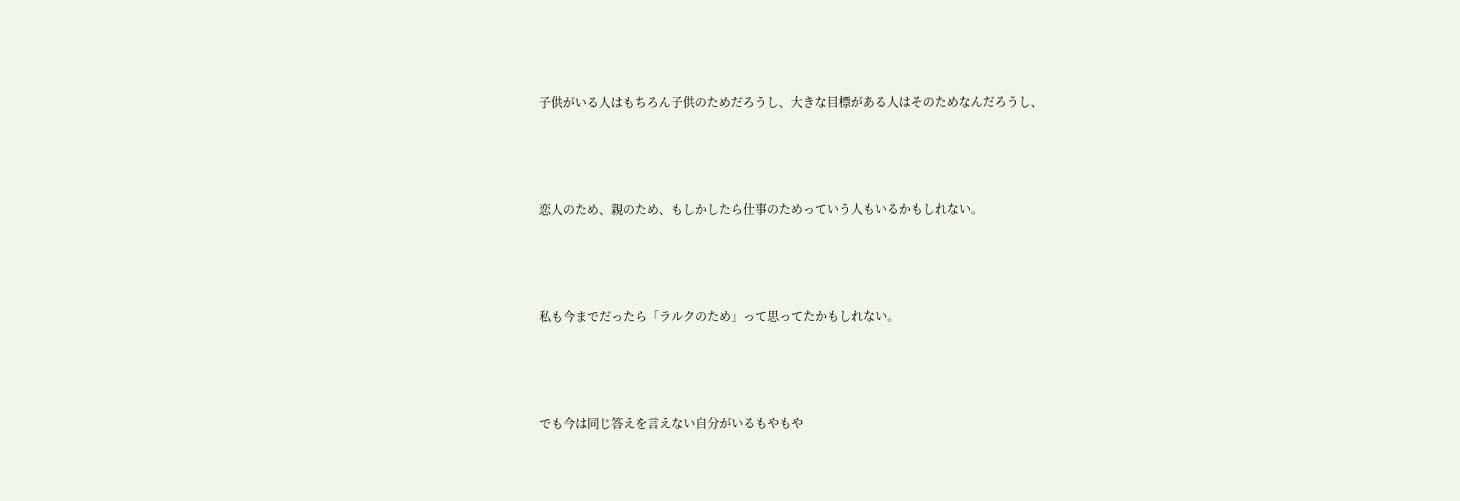子供がいる人はもちろん子供のためだろうし、大きな目標がある人はそのためなんだろうし、



恋人のため、親のため、もしかしたら仕事のためっていう人もいるかもしれない。



私も今までだったら「ラルクのため」って思ってたかもしれない。



でも今は同じ答えを言えない自分がいるもやもや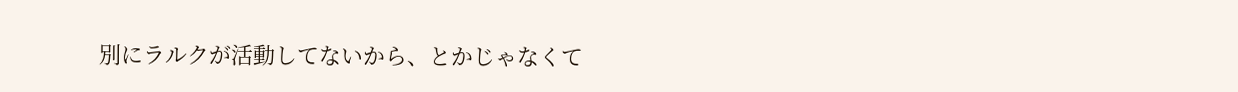別にラルクが活動してないから、とかじゃなくて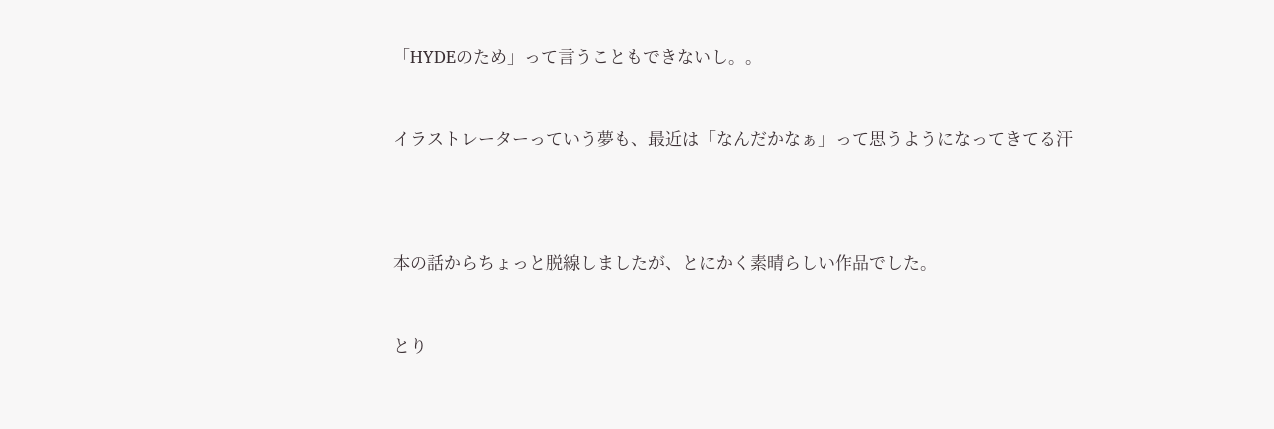「HYDEのため」って言うこともできないし。。



イラストレーターっていう夢も、最近は「なんだかなぁ」って思うようになってきてる汗





本の話からちょっと脱線しましたが、とにかく素晴らしい作品でした。



とり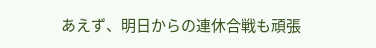あえず、明日からの連休合戦も頑張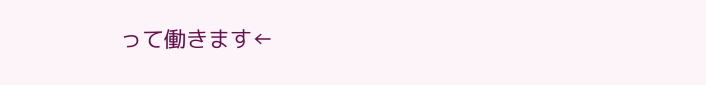って働きます←